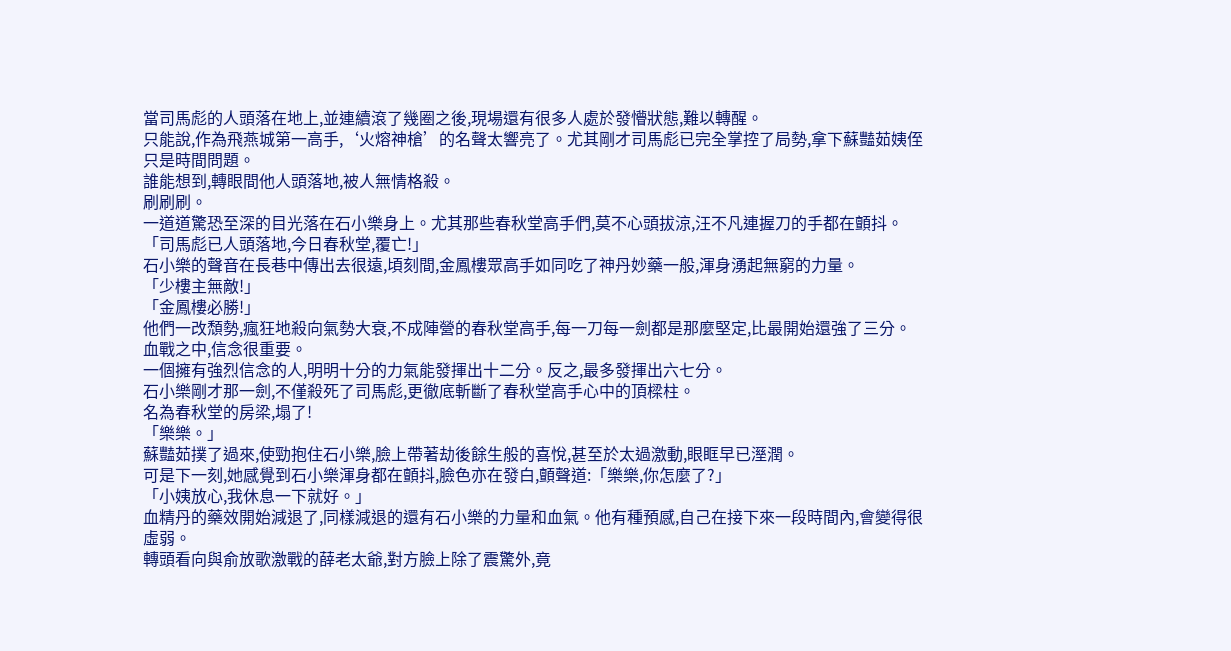當司馬彪的人頭落在地上,並連續滾了幾圈之後,現場還有很多人處於發懵狀態,難以轉醒。
只能說,作為飛燕城第一高手,‘火熔神槍’的名聲太響亮了。尤其剛才司馬彪已完全掌控了局勢,拿下蘇豔茹姨侄只是時間問題。
誰能想到,轉眼間他人頭落地,被人無情格殺。
刷刷刷。
一道道驚恐至深的目光落在石小樂身上。尤其那些春秋堂高手們,莫不心頭拔涼,汪不凡連握刀的手都在顫抖。
「司馬彪已人頭落地,今日春秋堂,覆亡!」
石小樂的聲音在長巷中傳出去很遠,頃刻間,金鳳樓眾高手如同吃了神丹妙藥一般,渾身湧起無窮的力量。
「少樓主無敵!」
「金鳳樓必勝!」
他們一改頹勢,瘋狂地殺向氣勢大衰,不成陣營的春秋堂高手,每一刀每一劍都是那麼堅定,比最開始還強了三分。
血戰之中,信念很重要。
一個擁有強烈信念的人,明明十分的力氣能發揮出十二分。反之,最多發揮出六七分。
石小樂剛才那一劍,不僅殺死了司馬彪,更徹底斬斷了春秋堂高手心中的頂樑柱。
名為春秋堂的房梁,塌了!
「樂樂。」
蘇豔茹撲了過來,使勁抱住石小樂,臉上帶著劫後餘生般的喜悅,甚至於太過激動,眼眶早已溼潤。
可是下一刻,她感覺到石小樂渾身都在顫抖,臉色亦在發白,顫聲道:「樂樂,你怎麼了?」
「小姨放心,我休息一下就好。」
血精丹的藥效開始減退了,同樣減退的還有石小樂的力量和血氣。他有種預感,自己在接下來一段時間內,會變得很虛弱。
轉頭看向與俞放歌激戰的薛老太爺,對方臉上除了震驚外,竟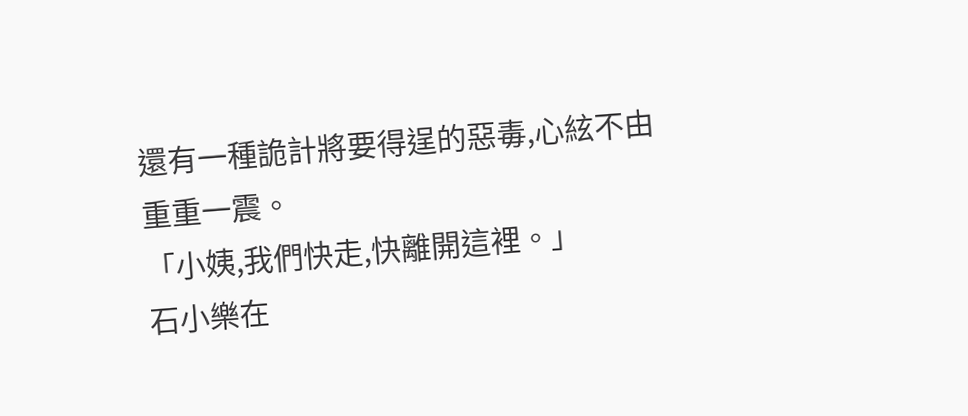還有一種詭計將要得逞的惡毒,心絃不由重重一震。
「小姨,我們快走,快離開這裡。」
石小樂在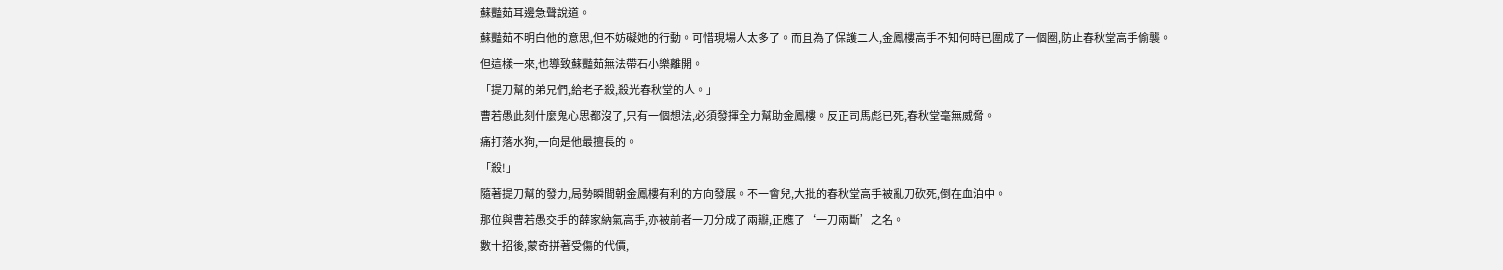蘇豔茹耳邊急聲說道。
蘇豔茹不明白他的意思,但不妨礙她的行動。可惜現場人太多了。而且為了保護二人,金鳳樓高手不知何時已圍成了一個圈,防止春秋堂高手偷襲。
但這樣一來,也導致蘇豔茹無法帶石小樂離開。
「提刀幫的弟兄們,給老子殺,殺光春秋堂的人。」
曹若愚此刻什麼鬼心思都沒了,只有一個想法,必須發揮全力幫助金鳳樓。反正司馬彪已死,春秋堂毫無威脅。
痛打落水狗,一向是他最擅長的。
「殺!」
隨著提刀幫的發力,局勢瞬間朝金鳳樓有利的方向發展。不一會兒,大批的春秋堂高手被亂刀砍死,倒在血泊中。
那位與曹若愚交手的薛家納氣高手,亦被前者一刀分成了兩瓣,正應了‘一刀兩斷’之名。
數十招後,蒙奇拼著受傷的代價,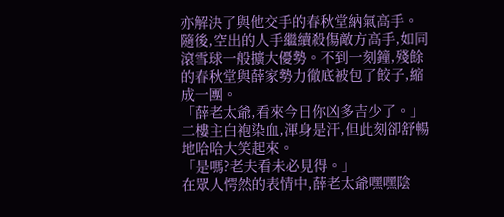亦解決了與他交手的春秋堂納氣高手。
隨後,空出的人手繼續殺傷敵方高手,如同滾雪球一般擴大優勢。不到一刻鐘,殘餘的春秋堂與薛家勢力徹底被包了餃子,縮成一團。
「薛老太爺,看來今日你凶多吉少了。」
二樓主白袍染血,渾身是汗,但此刻卻舒暢地哈哈大笑起來。
「是嗎?老夫看未必見得。」
在眾人愕然的表情中,薛老太爺嘿嘿陰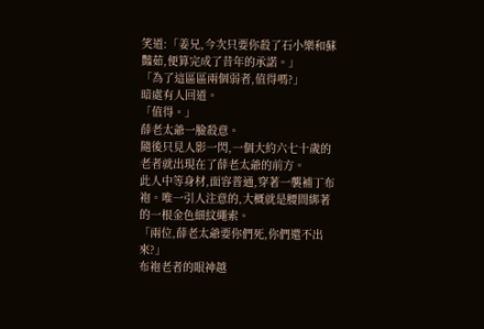笑道:「姜兄,今次只要你殺了石小樂和蘇豔茹,便算完成了昔年的承諾。」
「為了這區區兩個弱者,值得嗎?」
暗處有人回道。
「值得。」
薛老太爺一臉殺意。
隨後只見人影一閃,一個大約六七十歲的老者就出現在了薛老太爺的前方。
此人中等身材,面容普通,穿著一襲補丁布袍。唯一引人注意的,大概就是腰間綁著的一根金色細紋繩索。
「兩位,薛老太爺要你們死,你們還不出來?」
布袍老者的眼神越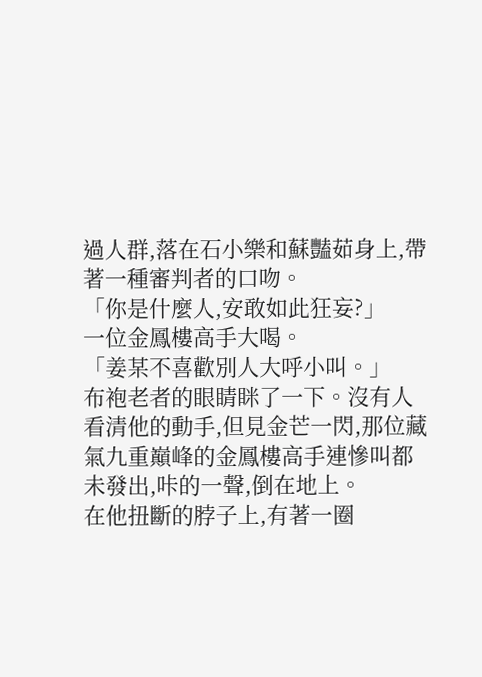過人群,落在石小樂和蘇豔茹身上,帶著一種審判者的口吻。
「你是什麼人,安敢如此狂妄?」
一位金鳳樓高手大喝。
「姜某不喜歡別人大呼小叫。」
布袍老者的眼睛眯了一下。沒有人看清他的動手,但見金芒一閃,那位藏氣九重巔峰的金鳳樓高手連慘叫都未發出,咔的一聲,倒在地上。
在他扭斷的脖子上,有著一圈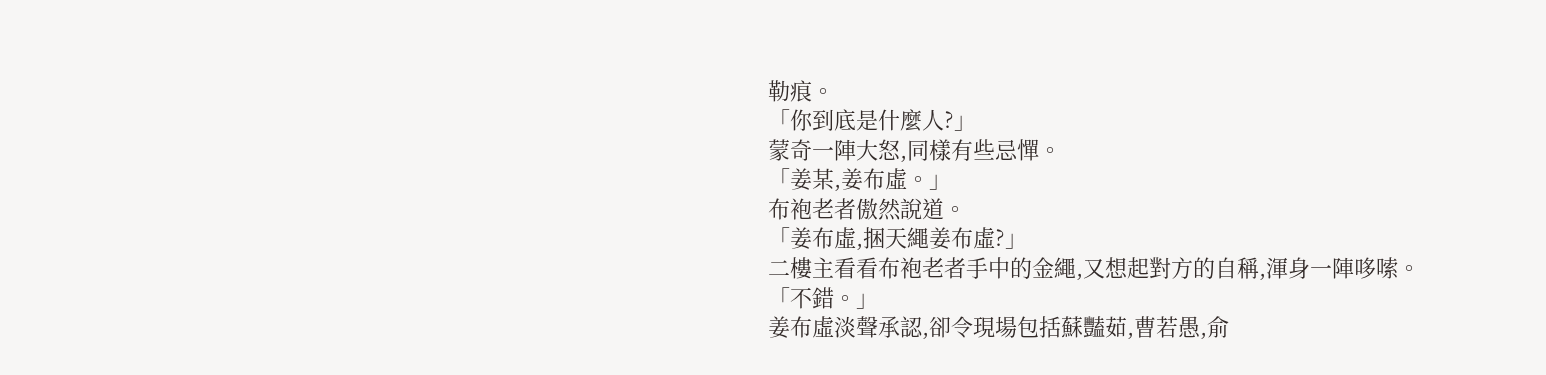勒痕。
「你到底是什麼人?」
蒙奇一陣大怒,同樣有些忌憚。
「姜某,姜布虛。」
布袍老者傲然說道。
「姜布虛,捆天繩姜布虛?」
二樓主看看布袍老者手中的金繩,又想起對方的自稱,渾身一陣哆嗦。
「不錯。」
姜布虛淡聲承認,卻令現場包括蘇豔茹,曹若愚,俞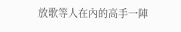放歌等人在內的高手一陣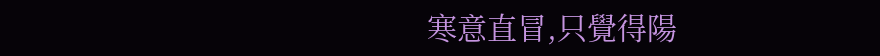寒意直冒,只覺得陽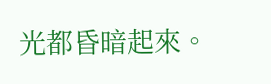光都昏暗起來。